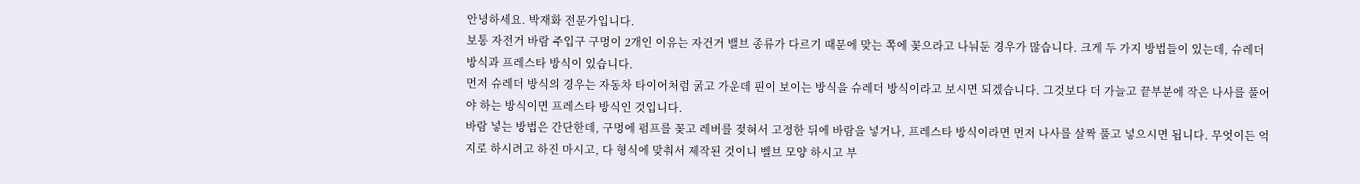안녕하세요. 박재화 전문가입니다.
보통 자전거 바람 주입구 구멍이 2개인 이유는 자건거 밸브 종류가 다르기 때문에 맞는 쪽에 꽂으라고 나눠둔 경우가 많습니다. 크게 두 가지 방법들이 있는데, 슈레더 방식과 프레스타 방식이 있습니다.
먼저 슈레더 방식의 경우는 자동차 타이어처럼 굵고 가운데 핀이 보이는 방식을 슈레더 방식이라고 보시면 되겠습니다. 그것보다 더 가늘고 끝부분에 작은 나사를 풀어야 하는 방식이면 프레스타 방식인 것입니다.
바람 넣는 방법은 간단한데, 구멍에 펌프를 꽂고 레버를 젖혀서 고정한 뒤에 바람을 넣거나, 프레스타 방식이라면 먼저 나사를 살짝 풀고 넣으시면 됩니다. 무엇이든 억지로 하시려고 하진 마시고, 다 형식에 맞춰서 제작된 것이니 벨브 모양 하시고 부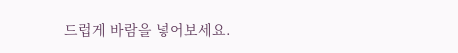드럽게 바람을 넣어보세요.